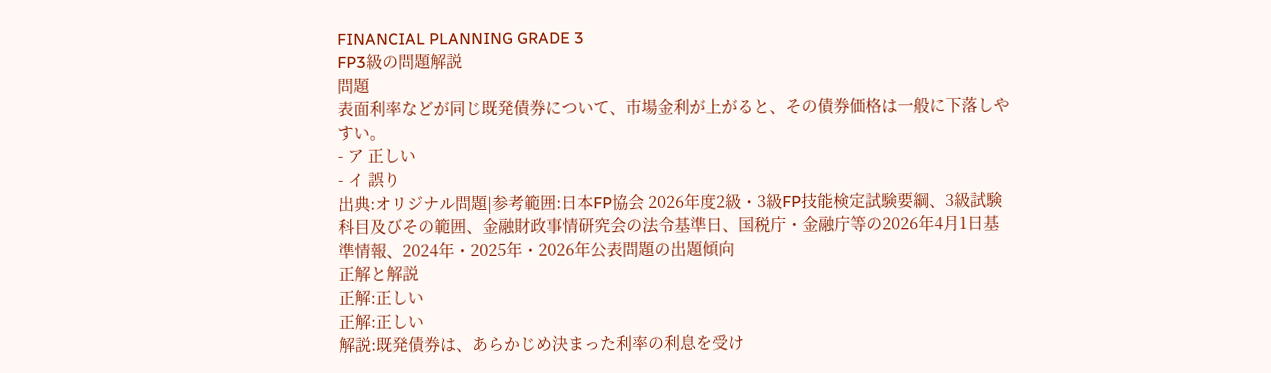FINANCIAL PLANNING GRADE 3
FP3級の問題解説
問題
表面利率などが同じ既発債券について、市場金利が上がると、その債券価格は一般に下落しやすい。
- ア 正しい
- イ 誤り
出典:オリジナル問題|参考範囲:日本FP協会 2026年度2級・3級FP技能検定試験要綱、3級試験科目及びその範囲、金融財政事情研究会の法令基準日、国税庁・金融庁等の2026年4月1日基準情報、2024年・2025年・2026年公表問題の出題傾向
正解と解説
正解:正しい
正解:正しい
解説:既発債券は、あらかじめ決まった利率の利息を受け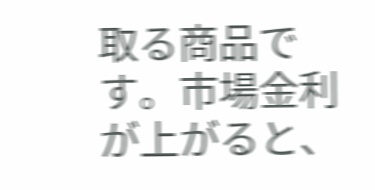取る商品です。市場金利が上がると、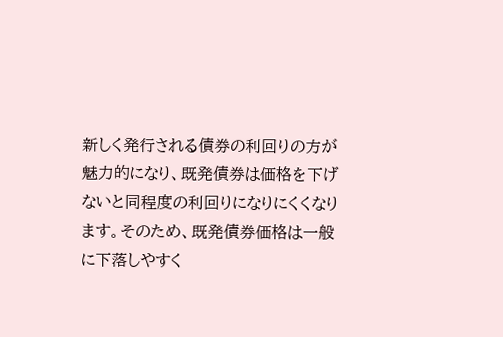新しく発行される債券の利回りの方が魅力的になり、既発債券は価格を下げないと同程度の利回りになりにくくなります。そのため、既発債券価格は一般に下落しやすく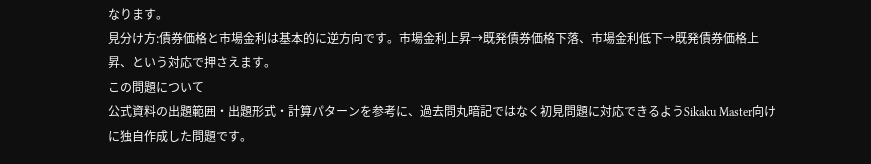なります。
見分け方:債券価格と市場金利は基本的に逆方向です。市場金利上昇→既発債券価格下落、市場金利低下→既発債券価格上昇、という対応で押さえます。
この問題について
公式資料の出題範囲・出題形式・計算パターンを参考に、過去問丸暗記ではなく初見問題に対応できるようSikaku Master向けに独自作成した問題です。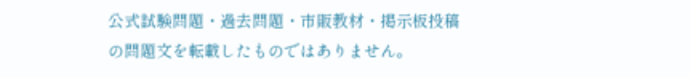公式試験問題・過去問題・市販教材・掲示板投稿の問題文を転載したものではありません。